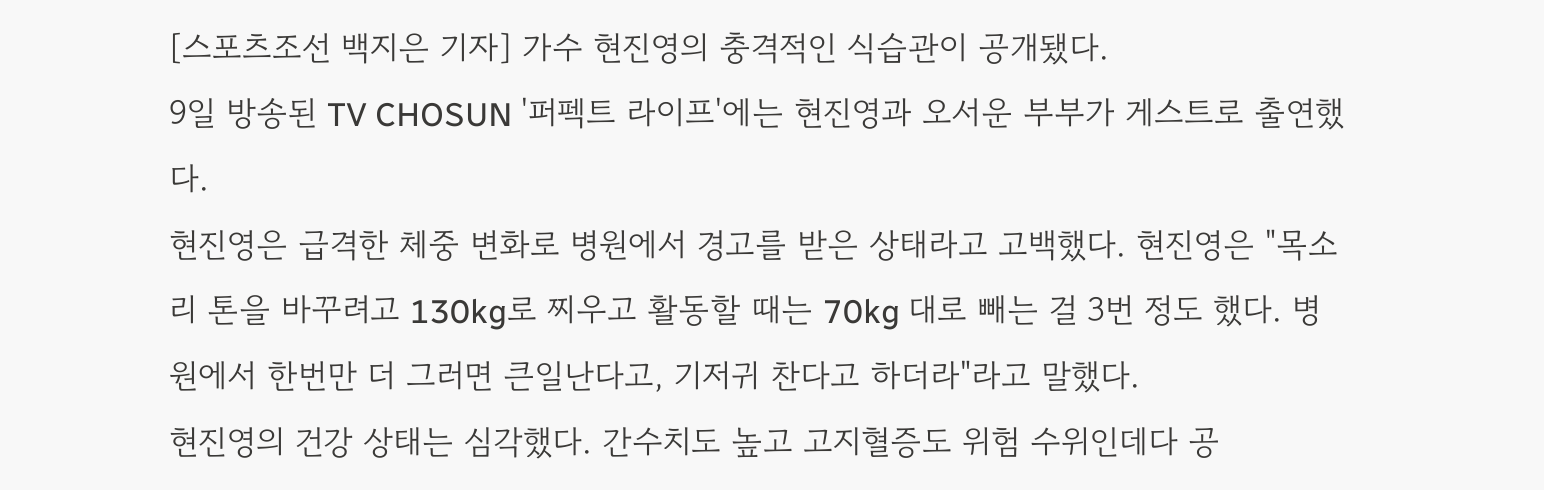[스포츠조선 백지은 기자] 가수 현진영의 충격적인 식습관이 공개됐다.
9일 방송된 TV CHOSUN '퍼펙트 라이프'에는 현진영과 오서운 부부가 게스트로 출연했다.
현진영은 급격한 체중 변화로 병원에서 경고를 받은 상태라고 고백했다. 현진영은 "목소리 톤을 바꾸려고 130kg로 찌우고 활동할 때는 70kg 대로 빼는 걸 3번 정도 했다. 병원에서 한번만 더 그러면 큰일난다고, 기저귀 찬다고 하더라"라고 말했다.
현진영의 건강 상태는 심각했다. 간수치도 높고 고지혈증도 위험 수위인데다 공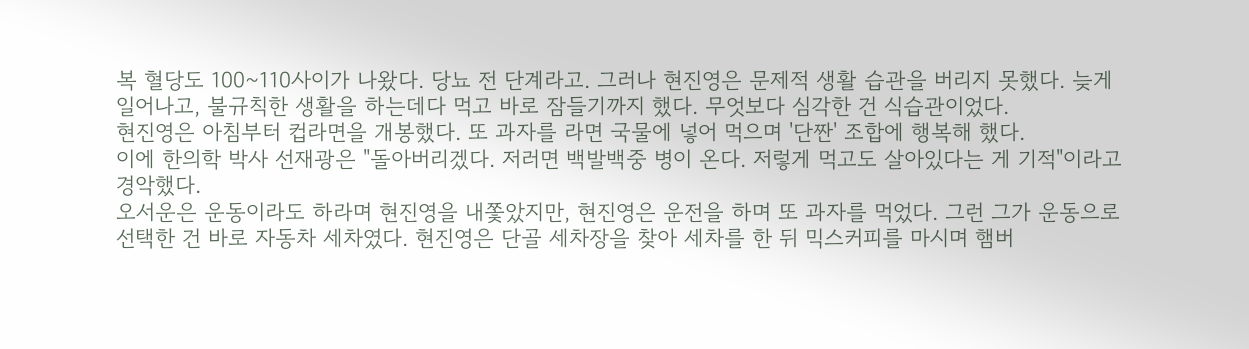복 혈당도 100~110사이가 나왔다. 당뇨 전 단계라고. 그러나 현진영은 문제적 생활 습관을 버리지 못했다. 늦게 일어나고, 불규칙한 생활을 하는데다 먹고 바로 잠들기까지 했다. 무엇보다 심각한 건 식습관이었다.
현진영은 아침부터 컵라면을 개봉했다. 또 과자를 라면 국물에 넣어 먹으며 '단짠' 조합에 행복해 했다.
이에 한의학 박사 선재광은 "돌아버리겠다. 저러면 백발백중 병이 온다. 저렇게 먹고도 살아있다는 게 기적"이라고 경악했다.
오서운은 운동이라도 하라며 현진영을 내쫓았지만, 현진영은 운전을 하며 또 과자를 먹었다. 그런 그가 운동으로 선택한 건 바로 자동차 세차였다. 현진영은 단골 세차장을 찾아 세차를 한 뒤 믹스커피를 마시며 햄버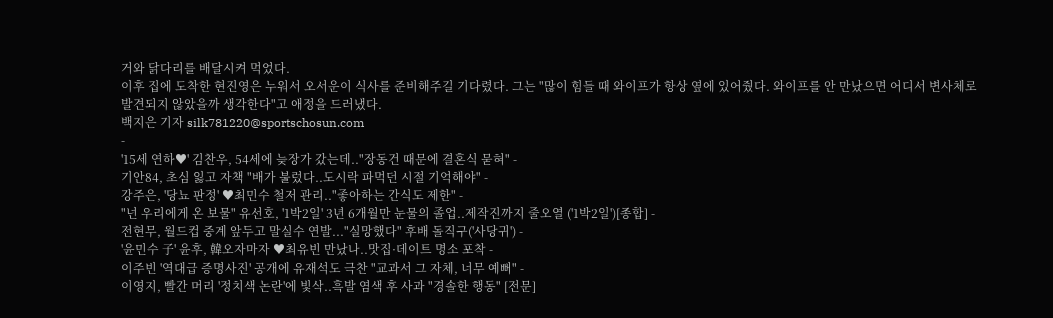거와 닭다리를 배달시켜 먹었다.
이후 집에 도착한 현진영은 누워서 오서운이 식사를 준비해주길 기다렸다. 그는 "많이 힘들 때 와이프가 항상 옆에 있어줬다. 와이프를 안 만났으면 어디서 변사체로 발견되지 않았을까 생각한다"고 애정을 드러냈다.
백지은 기자 silk781220@sportschosun.com
-
'15세 연하♥' 김찬우, 54세에 늦장가 갔는데.."장동건 때문에 결혼식 묻혀" -
기안84, 초심 잃고 자책 "배가 불렀다..도시락 파먹던 시절 기억해야" -
강주은, '당뇨 판정' ♥최민수 철저 관리.."좋아하는 간식도 제한" -
"넌 우리에게 온 보물" 유선호, '1박2일' 3년 6개월만 눈물의 졸업..제작진까지 줄오열 ('1박2일')[종합] -
전현무, 월드컵 중계 앞두고 말실수 연발..."실망했다" 후배 돌직구('사당귀') -
'윤민수 子' 윤후, 韓오자마자 ♥최유빈 만났나..맛집·데이트 명소 포착 -
이주빈 '역대급 증명사진' 공개에 유재석도 극찬 "교과서 그 자체, 너무 예뻐" -
이영지, 빨간 머리 '정치색 논란'에 빛삭..흑발 염색 후 사과 "경솔한 행동" [전문]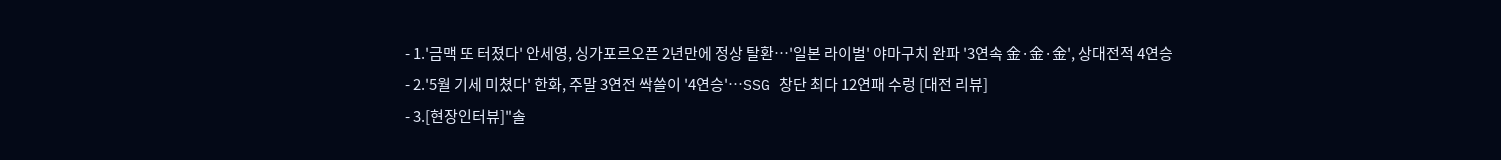- 1.'금맥 또 터졌다' 안세영, 싱가포르오픈 2년만에 정상 탈환…'일본 라이벌' 야마구치 완파 '3연속 金·金·金', 상대전적 4연승
- 2.'5월 기세 미쳤다' 한화, 주말 3연전 싹쓸이 '4연승'…SSG 창단 최다 12연패 수렁 [대전 리뷰]
- 3.[현장인터뷰]"솔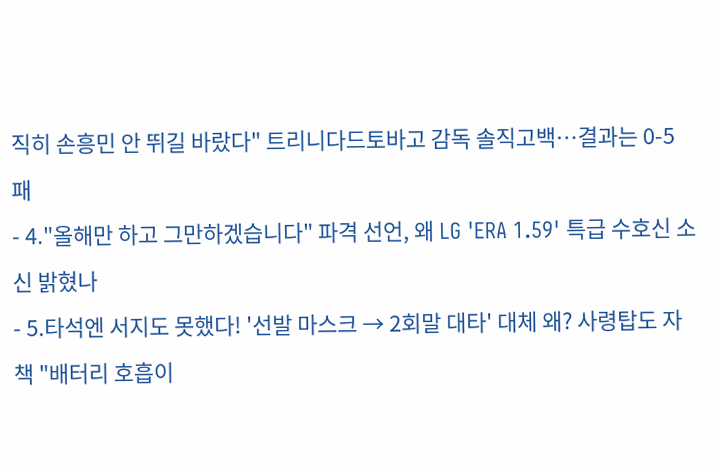직히 손흥민 안 뛰길 바랐다" 트리니다드토바고 감독 솔직고백…결과는 0-5 패
- 4."올해만 하고 그만하겠습니다" 파격 선언, 왜 LG 'ERA 1.59' 특급 수호신 소신 밝혔나
- 5.타석엔 서지도 못했다! '선발 마스크 → 2회말 대타' 대체 왜? 사령탑도 자책 "배터리 호흡이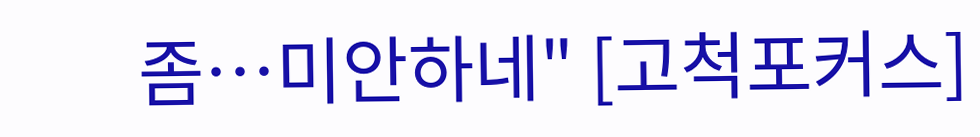좀…미안하네" [고척포커스]